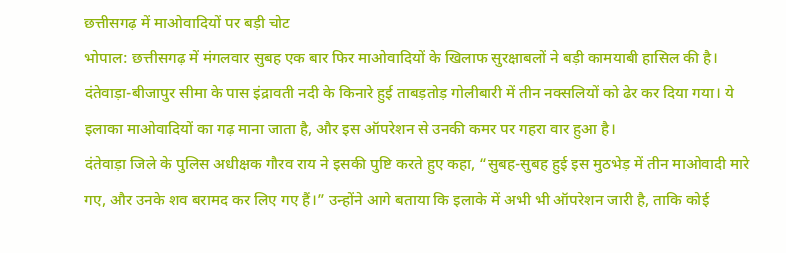छत्तीसगढ़ में माओवादियों पर बड़ी चोट
भोपाल: छत्तीसगढ़ में मंगलवार सुबह एक बार फिर माओवादियों के खिलाफ सुरक्षाबलों ने बड़ी कामयाबी हासिल की है। दंतेवाड़ा-बीजापुर सीमा के पास इंद्रावती नदी के किनारे हुई ताबड़तोड़ गोलीबारी में तीन नक्सलियों को ढेर कर दिया गया। ये इलाका माओवादियों का गढ़ माना जाता है, और इस ऑपरेशन से उनकी कमर पर गहरा वार हुआ है।
दंतेवाड़ा जिले के पुलिस अधीक्षक गौरव राय ने इसकी पुष्टि करते हुए कहा, “सुबह-सुबह हुई इस मुठभेड़ में तीन माओवादी मारे गए, और उनके शव बरामद कर लिए गए हैं।” उन्होंने आगे बताया कि इलाके में अभी भी ऑपरेशन जारी है, ताकि कोई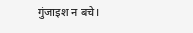गुंजाइश न बचे।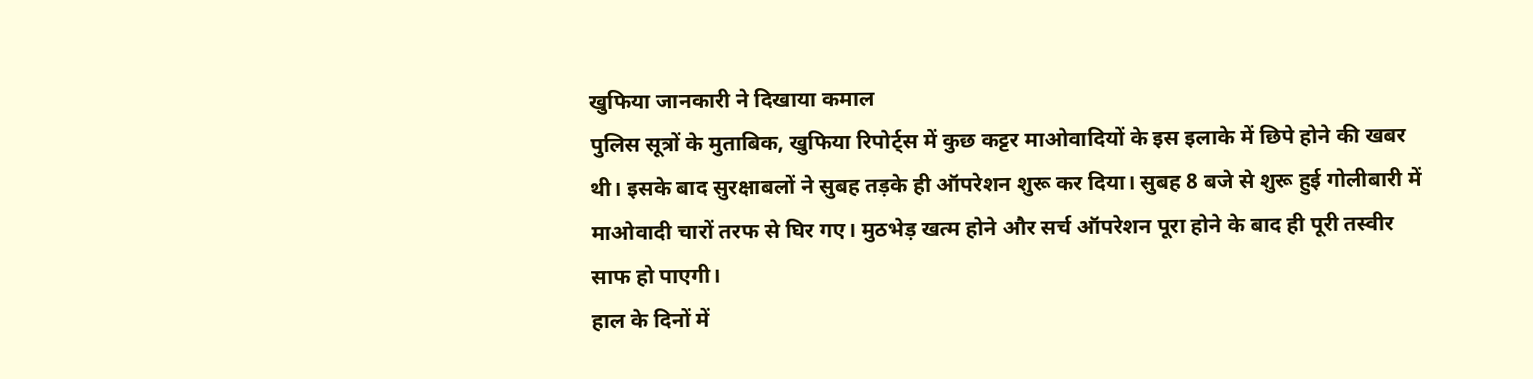खुफिया जानकारी ने दिखाया कमाल
पुलिस सूत्रों के मुताबिक, खुफिया रिपोर्ट्स में कुछ कट्टर माओवादियों के इस इलाके में छिपे होने की खबर थी। इसके बाद सुरक्षाबलों ने सुबह तड़के ही ऑपरेशन शुरू कर दिया। सुबह 8 बजे से शुरू हुई गोलीबारी में माओवादी चारों तरफ से घिर गए। मुठभेड़ खत्म होने और सर्च ऑपरेशन पूरा होने के बाद ही पूरी तस्वीर साफ हो पाएगी।
हाल के दिनों में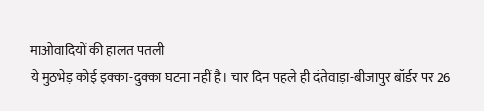माओवादियों की हालत पतली
ये मुठभेड़ कोई इक्का-दुक्का घटना नहीं है। चार दिन पहले ही दंतेवाड़ा-बीजापुर बॉर्डर पर 26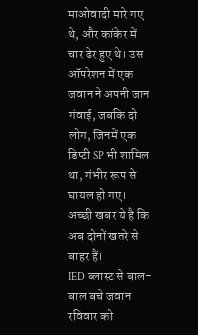माओवादी मारे गए थे, और कांकेर में चार ढेर हुए थे। उस ऑपरेशन में एक जवान ने अपनी जान गंवाई, जबकि दो लोग, जिनमें एक डिप्टी SP भी शामिल था, गंभीर रूप से घायल हो गए। अच्छी खबर ये है कि अब दोनों खतरे से बाहर हैं।
IED ब्लास्ट से बाल-बाल बचे जवान
रविवार को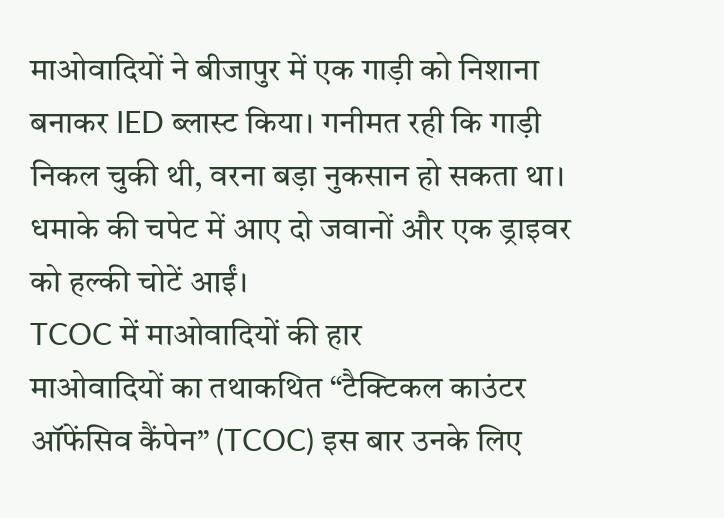माओवादियों ने बीजापुर में एक गाड़ी को निशाना बनाकर IED ब्लास्ट किया। गनीमत रही कि गाड़ी निकल चुकी थी, वरना बड़ा नुकसान हो सकता था। धमाके की चपेट में आए दो जवानों और एक ड्राइवर को हल्की चोटें आईं।
TCOC में माओवादियों की हार
माओवादियों का तथाकथित “टैक्टिकल काउंटर ऑफेंसिव कैंपेन” (TCOC) इस बार उनके लिए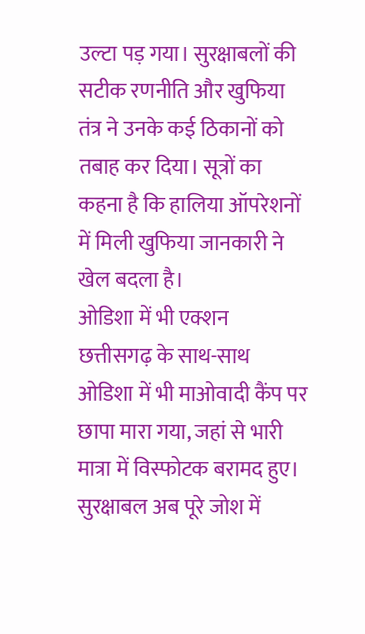उल्टा पड़ गया। सुरक्षाबलों की सटीक रणनीति और खुफिया तंत्र ने उनके कई ठिकानों को तबाह कर दिया। सूत्रों का कहना है कि हालिया ऑपरेशनों में मिली खुफिया जानकारी ने खेल बदला है।
ओडिशा में भी एक्शन
छत्तीसगढ़ के साथ-साथ ओडिशा में भी माओवादी कैंप पर छापा मारा गया, जहां से भारी मात्रा में विस्फोटक बरामद हुए। सुरक्षाबल अब पूरे जोश में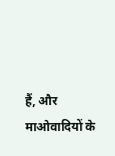हैं, और माओवादियों के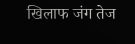खिलाफ जंग तेज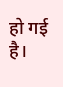हो गई है।